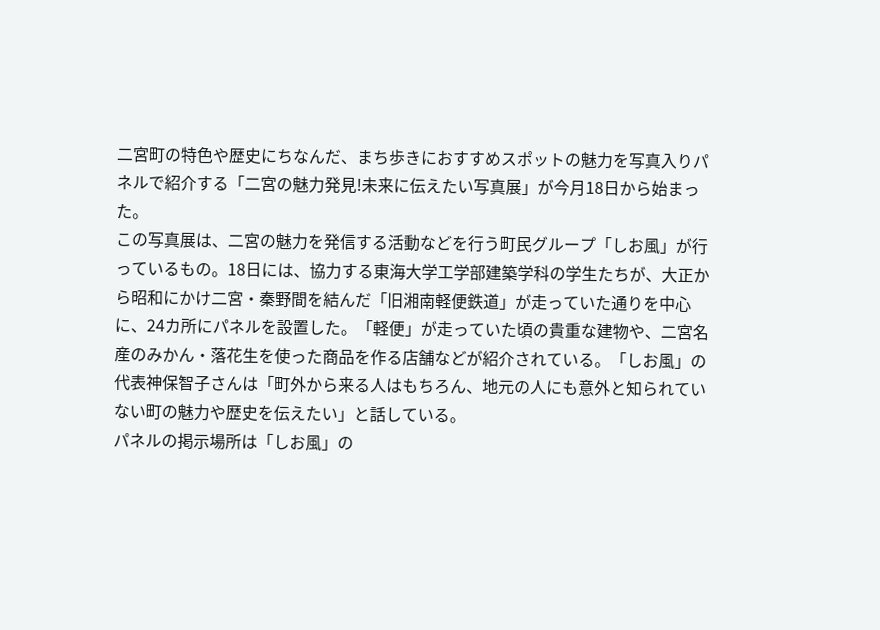二宮町の特色や歴史にちなんだ、まち歩きにおすすめスポットの魅力を写真入りパネルで紹介する「二宮の魅力発見!未来に伝えたい写真展」が今月18日から始まった。
この写真展は、二宮の魅力を発信する活動などを行う町民グループ「しお風」が行っているもの。18日には、協力する東海大学工学部建築学科の学生たちが、大正から昭和にかけ二宮・秦野間を結んだ「旧湘南軽便鉄道」が走っていた通りを中心に、24カ所にパネルを設置した。「軽便」が走っていた頃の貴重な建物や、二宮名産のみかん・落花生を使った商品を作る店舗などが紹介されている。「しお風」の代表神保智子さんは「町外から来る人はもちろん、地元の人にも意外と知られていない町の魅力や歴史を伝えたい」と話している。
パネルの掲示場所は「しお風」の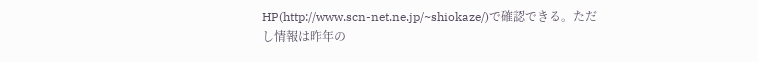HP(http://www.scn-net.ne.jp/~shiokaze/)で確認できる。ただし情報は昨年の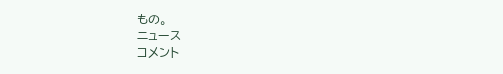もの。
ニュース
コメント